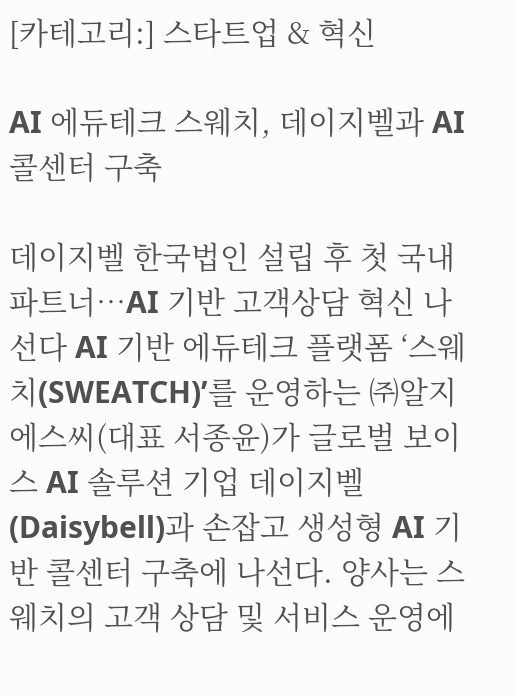[카테고리:] 스타트업 & 혁신

AI 에듀테크 스웨치, 데이지벨과 AI 콜센터 구축

데이지벨 한국법인 설립 후 첫 국내 파트너…AI 기반 고객상담 혁신 나선다 AI 기반 에듀테크 플랫폼 ‘스웨치(SWEATCH)’를 운영하는 ㈜알지에스씨(대표 서종윤)가 글로벌 보이스 AI 솔루션 기업 데이지벨(Daisybell)과 손잡고 생성형 AI 기반 콜센터 구축에 나선다. 양사는 스웨치의 고객 상담 및 서비스 운영에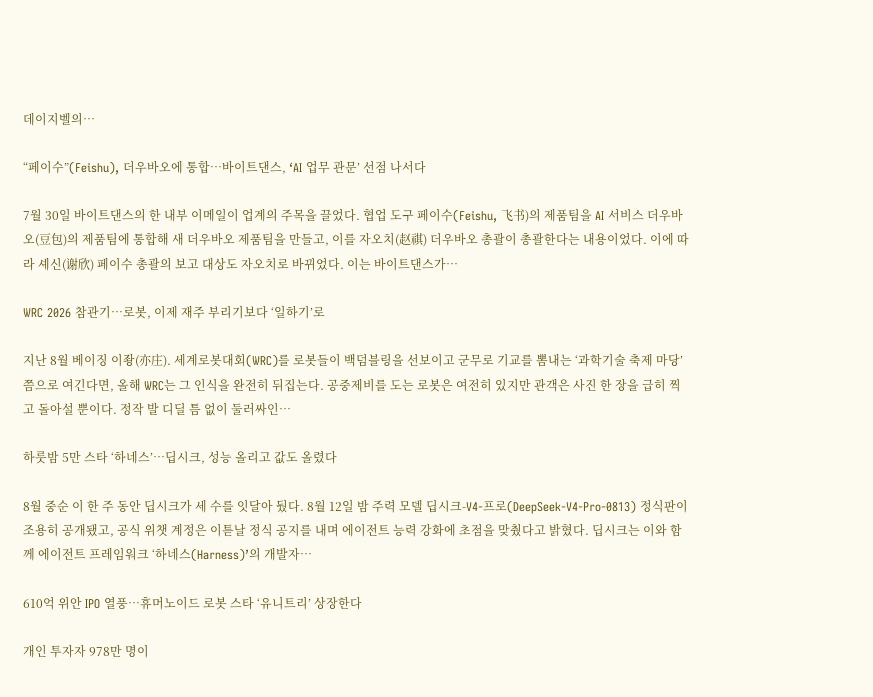데이지벨의…

“페이수”(Feishu), 더우바오에 통합…바이트댄스, ‘AI 업무 관문’ 선점 나서다

7월 30일 바이트댄스의 한 내부 이메일이 업계의 주목을 끌었다. 협업 도구 페이수(Feishu, 飞书)의 제품팀을 AI 서비스 더우바오(豆包)의 제품팀에 통합해 새 더우바오 제품팀을 만들고, 이를 자오치(赵祺) 더우바오 총괄이 총괄한다는 내용이었다. 이에 따라 셰신(谢欣) 페이수 총괄의 보고 대상도 자오치로 바뀌었다. 이는 바이트댄스가…

WRC 2026 참관기…로봇, 이제 재주 부리기보다 ‘일하기’로

지난 8월 베이징 이좡(亦庄). 세계로봇대회(WRC)를 로봇들이 백덤블링을 선보이고 군무로 기교를 뽐내는 ‘과학기술 축제 마당’쯤으로 여긴다면, 올해 WRC는 그 인식을 완전히 뒤집는다. 공중제비를 도는 로봇은 여전히 있지만 관객은 사진 한 장을 급히 찍고 돌아설 뿐이다. 정작 발 디딜 틈 없이 둘러싸인…

하룻밤 5만 스타 ‘하네스’…딥시크, 성능 올리고 값도 올렸다

8월 중순 이 한 주 동안 딥시크가 세 수를 잇달아 뒀다. 8월 12일 밤 주력 모델 딥시크-V4-프로(DeepSeek-V4-Pro-0813) 정식판이 조용히 공개됐고, 공식 위챗 계정은 이튿날 정식 공지를 내며 에이전트 능력 강화에 초점을 맞췄다고 밝혔다. 딥시크는 이와 함께 에이전트 프레임워크 ‘하네스(Harness)’의 개발자…

610억 위안 IPO 열풍…휴머노이드 로봇 스타 ‘유니트리’ 상장한다

개인 투자자 978만 명이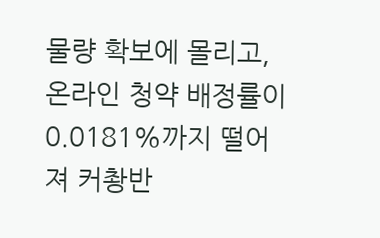물량 확보에 몰리고, 온라인 청약 배정률이 0.0181%까지 떨어져 커촹반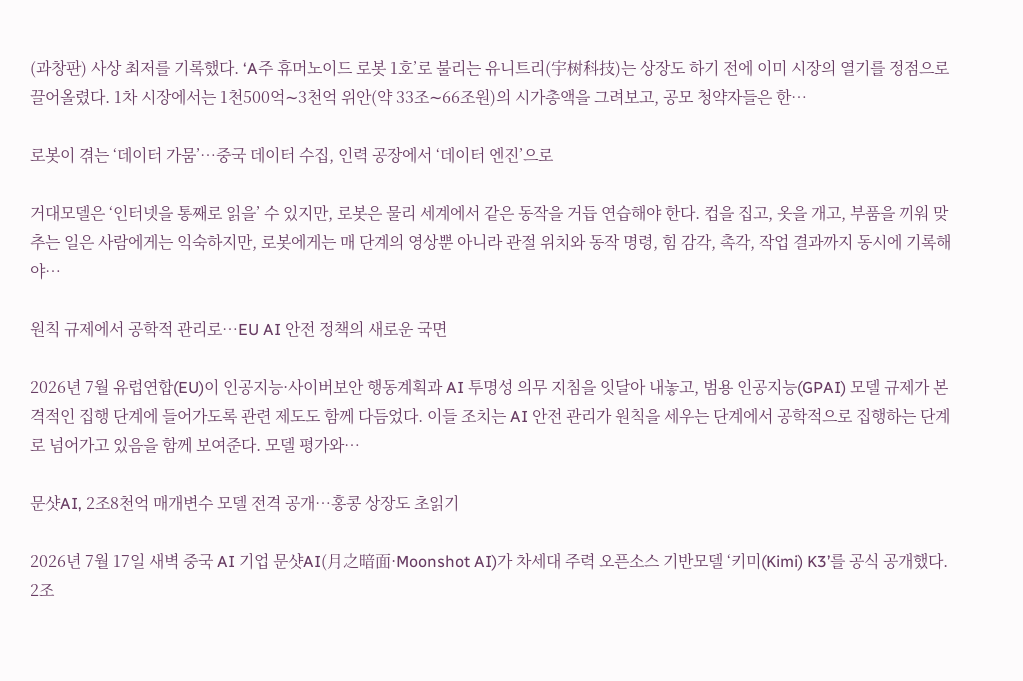(과창판) 사상 최저를 기록했다. ‘A주 휴머노이드 로봇 1호’로 불리는 유니트리(宇树科技)는 상장도 하기 전에 이미 시장의 열기를 정점으로 끌어올렸다. 1차 시장에서는 1천500억∼3천억 위안(약 33조∼66조원)의 시가총액을 그려보고, 공모 청약자들은 한…

로봇이 겪는 ‘데이터 가뭄’…중국 데이터 수집, 인력 공장에서 ‘데이터 엔진’으로

거대모델은 ‘인터넷을 통째로 읽을’ 수 있지만, 로봇은 물리 세계에서 같은 동작을 거듭 연습해야 한다. 컵을 집고, 옷을 개고, 부품을 끼워 맞추는 일은 사람에게는 익숙하지만, 로봇에게는 매 단계의 영상뿐 아니라 관절 위치와 동작 명령, 힘 감각, 촉각, 작업 결과까지 동시에 기록해야…

원칙 규제에서 공학적 관리로…EU AI 안전 정책의 새로운 국면

2026년 7월 유럽연합(EU)이 인공지능·사이버보안 행동계획과 AI 투명성 의무 지침을 잇달아 내놓고, 범용 인공지능(GPAI) 모델 규제가 본격적인 집행 단계에 들어가도록 관련 제도도 함께 다듬었다. 이들 조치는 AI 안전 관리가 원칙을 세우는 단계에서 공학적으로 집행하는 단계로 넘어가고 있음을 함께 보여준다. 모델 평가와…

문샷AI, 2조8천억 매개변수 모델 전격 공개…홍콩 상장도 초읽기

2026년 7월 17일 새벽 중국 AI 기업 문샷AI(月之暗面·Moonshot AI)가 차세대 주력 오픈소스 기반모델 ‘키미(Kimi) K3’를 공식 공개했다. 2조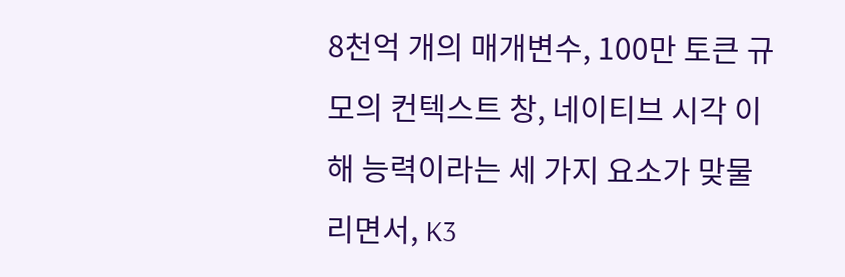8천억 개의 매개변수, 100만 토큰 규모의 컨텍스트 창, 네이티브 시각 이해 능력이라는 세 가지 요소가 맞물리면서, K3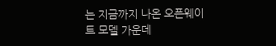는 지금까지 나온 오픈웨이트 모델 가운데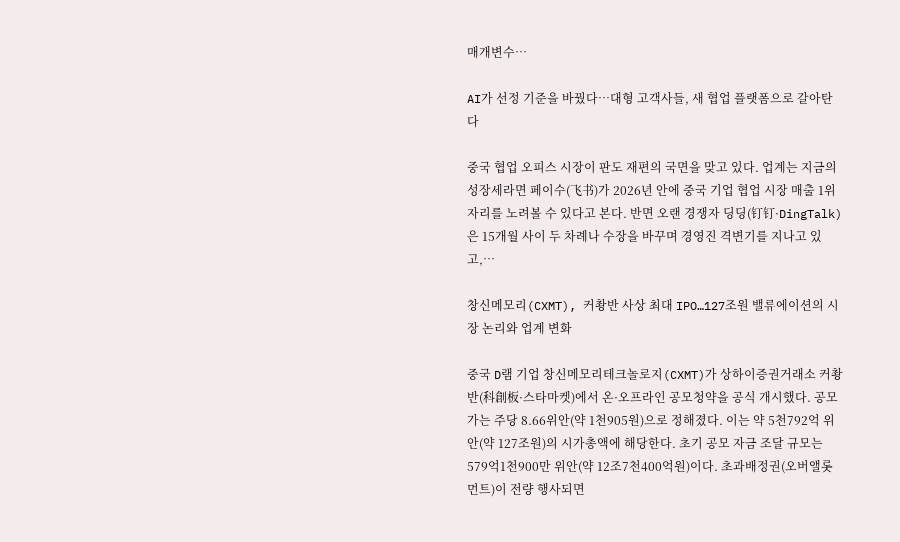매개변수…

AI가 선정 기준을 바꿨다…대형 고객사들, 새 협업 플랫폼으로 갈아탄다

중국 협업 오피스 시장이 판도 재편의 국면을 맞고 있다. 업계는 지금의 성장세라면 페이수(飞书)가 2026년 안에 중국 기업 협업 시장 매출 1위 자리를 노려볼 수 있다고 본다. 반면 오랜 경쟁자 딩딩(钉钉·DingTalk)은 15개월 사이 두 차례나 수장을 바꾸며 경영진 격변기를 지나고 있고,…

창신메모리(CXMT), 커촹반 사상 최대 IPO…127조원 밸류에이션의 시장 논리와 업계 변화

중국 D램 기업 창신메모리테크놀로지(CXMT)가 상하이증권거래소 커촹반(科創板·스타마켓)에서 온·오프라인 공모청약을 공식 개시했다. 공모가는 주당 8.66위안(약 1천905원)으로 정해졌다. 이는 약 5천792억 위안(약 127조원)의 시가총액에 해당한다. 초기 공모 자금 조달 규모는 579억1천900만 위안(약 12조7천400억원)이다. 초과배정권(오버앨롯먼트)이 전량 행사되면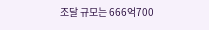조달 규모는 666억700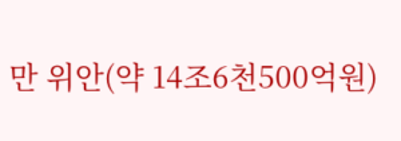만 위안(약 14조6천500억원)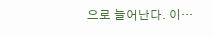으로 늘어난다. 이…